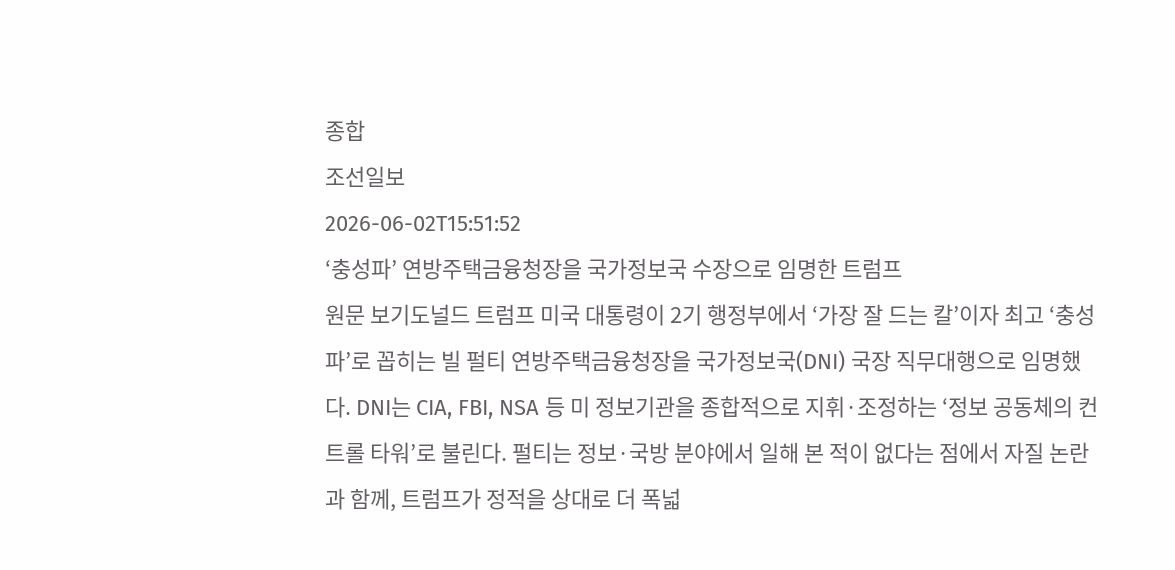종합
조선일보
2026-06-02T15:51:52
‘충성파’ 연방주택금융청장을 국가정보국 수장으로 임명한 트럼프
원문 보기도널드 트럼프 미국 대통령이 2기 행정부에서 ‘가장 잘 드는 칼’이자 최고 ‘충성파’로 꼽히는 빌 펄티 연방주택금융청장을 국가정보국(DNI) 국장 직무대행으로 임명했다. DNI는 CIA, FBI, NSA 등 미 정보기관을 종합적으로 지휘·조정하는 ‘정보 공동체의 컨트롤 타워’로 불린다. 펄티는 정보·국방 분야에서 일해 본 적이 없다는 점에서 자질 논란과 함께, 트럼프가 정적을 상대로 더 폭넓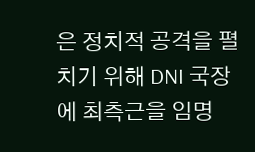은 정치적 공격을 펼치기 위해 DNI 국장에 최측근을 임명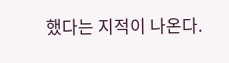했다는 지적이 나온다.